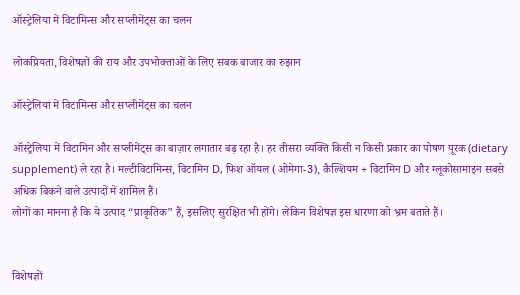ऑस्ट्रेलिया में विटामिन्स और सप्लीमेंट्स का चलन

लोकप्रियता, विशेषज्ञों की राय और उपभोक्ताओं के लिए सबक बाजार का रुझान

ऑस्ट्रेलिया में विटामिन्स और सप्लीमेंट्स का चलन

ऑस्ट्रेलिया में विटामिन और सप्लीमेंट्स का बाज़ार लगातार बढ़ रहा है। हर तीसरा व्यक्ति किसी न किसी प्रकार का पोषण पूरक (dietary supplement) ले रहा है। मल्टीविटामिन्स, विटामिन D, फिश ऑयल (ओमेगा-3), कैल्शियम + विटामिन D और ग्लूकोसामाइन सबसे अधिक बिकने वाले उत्पादों में शामिल हैं।
लोगों का मानना है कि ये उत्पाद “प्राकृतिक” हैं, इसलिए सुरक्षित भी होंगे। लेकिन विशेषज्ञ इस धारणा को भ्रम बताते हैं।


विशेषज्ञों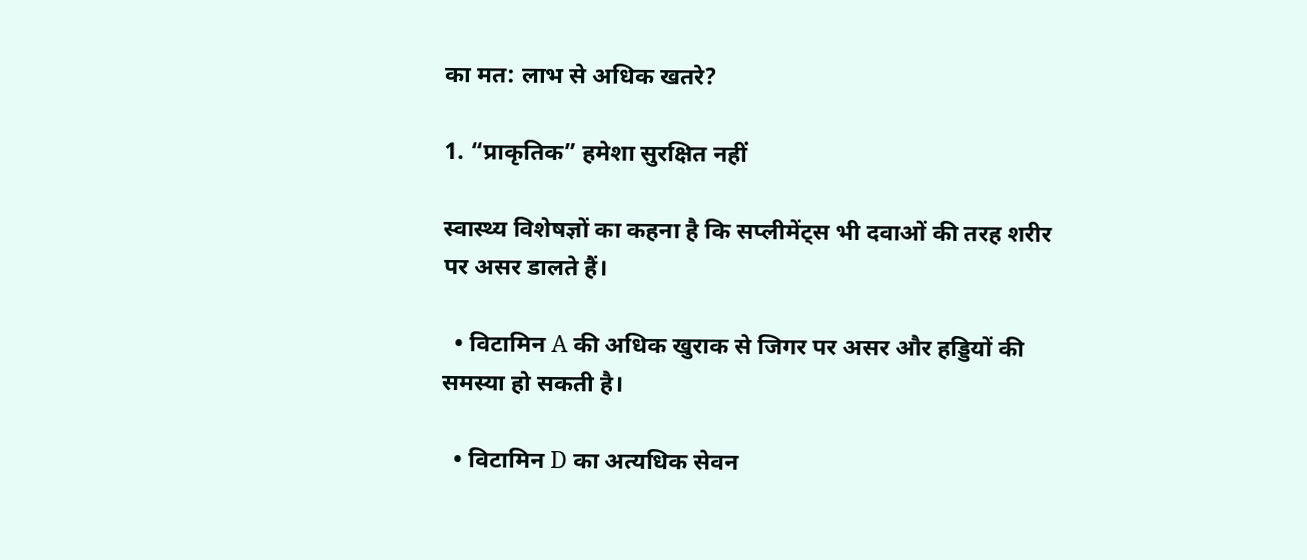का मत: लाभ से अधिक खतरे?

1. “प्राकृतिक” हमेशा सुरक्षित नहीं

स्वास्थ्य विशेषज्ञों का कहना है कि सप्लीमेंट्स भी दवाओं की तरह शरीर पर असर डालते हैं।

  • विटामिन A की अधिक खुराक से जिगर पर असर और हड्डियों की समस्या हो सकती है।

  • विटामिन D का अत्यधिक सेवन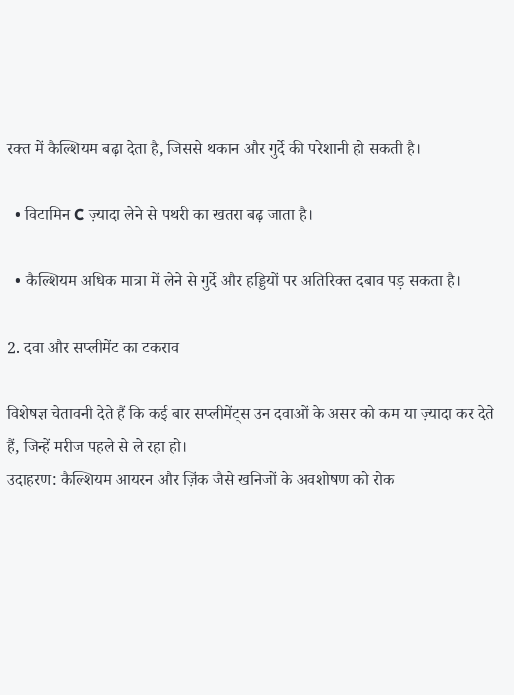रक्त में कैल्शियम बढ़ा देता है, जिससे थकान और गुर्दे की परेशानी हो सकती है।

  • विटामिन C ज़्यादा लेने से पथरी का खतरा बढ़ जाता है।

  • कैल्शियम अधिक मात्रा में लेने से गुर्दे और हड्डियों पर अतिरिक्त दबाव पड़ सकता है।

2. दवा और सप्लीमेंट का टकराव

विशेषज्ञ चेतावनी देते हैं कि कई बार सप्लीमेंट्स उन दवाओं के असर को कम या ज़्यादा कर देते हैं, जिन्हें मरीज पहले से ले रहा हो।
उदाहरण: कैल्शियम आयरन और ज़िंक जैसे खनिजों के अवशोषण को रोक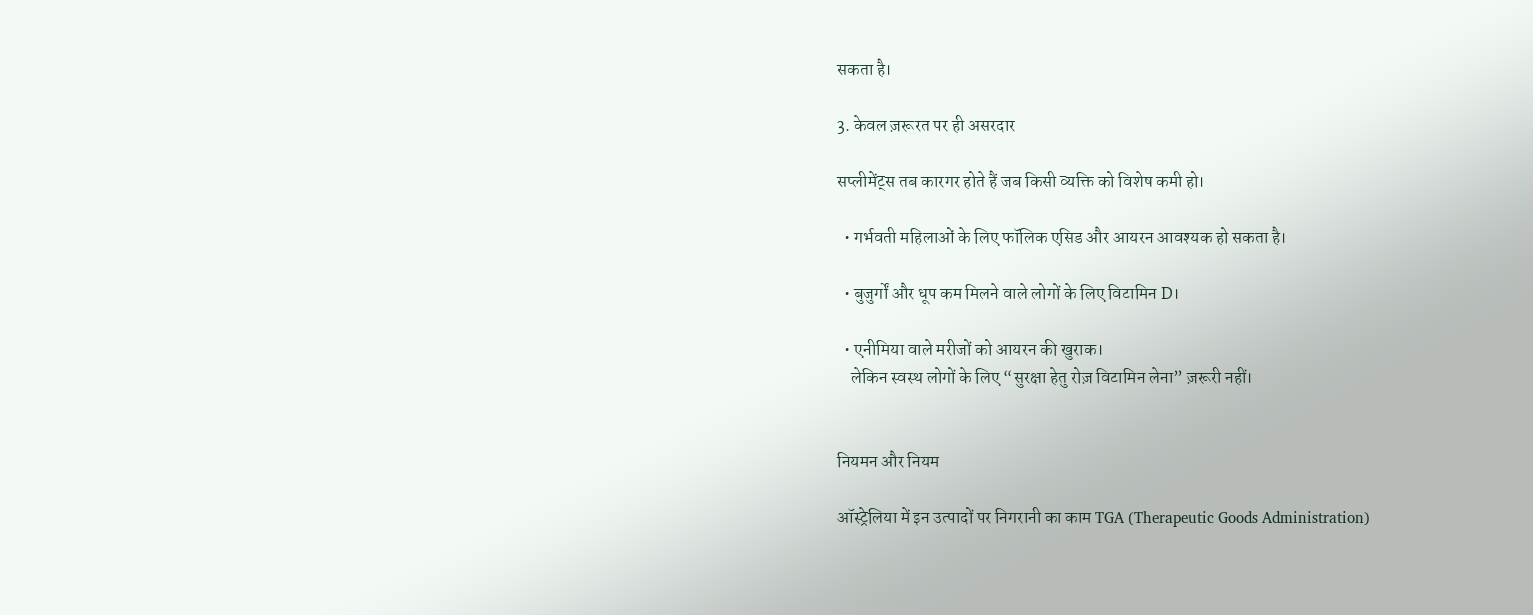सकता है।

3. केवल ज़रूरत पर ही असरदार

सप्लीमेंट्स तब कारगर होते हैं जब किसी व्यक्ति को विशेष कमी हो।

  • गर्भवती महिलाओं के लिए फॉलिक एसिड और आयरन आवश्यक हो सकता है।

  • बुजुर्गों और धूप कम मिलने वाले लोगों के लिए विटामिन D।

  • एनीमिया वाले मरीजों को आयरन की खुराक।
    लेकिन स्वस्थ लोगों के लिए “सुरक्षा हेतु रोज़ विटामिन लेना” ज़रूरी नहीं।


नियमन और नियम

ऑस्ट्रेलिया में इन उत्पादों पर निगरानी का काम TGA (Therapeutic Goods Administration)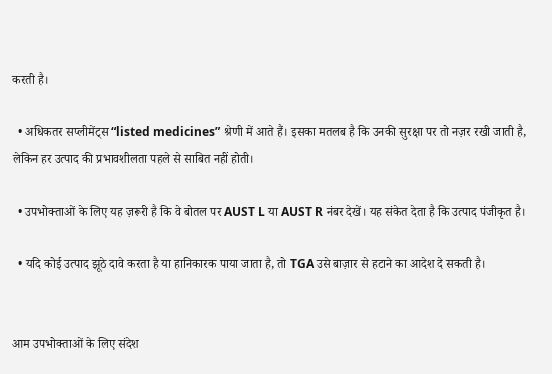करती है।

  • अधिकतर सप्लीमेंट्स “listed medicines” श्रेणी में आते हैं। इसका मतलब है कि उनकी सुरक्षा पर तो नज़र रखी जाती है, लेकिन हर उत्पाद की प्रभावशीलता पहले से साबित नहीं होती।

  • उपभोक्ताओं के लिए यह ज़रूरी है कि वे बोतल पर AUST L या AUST R नंबर देखें। यह संकेत देता है कि उत्पाद पंजीकृत है।

  • यदि कोई उत्पाद झूठे दावे करता है या हानिकारक पाया जाता है, तो TGA उसे बाज़ार से हटाने का आदेश दे सकती है।


आम उपभोक्ताओं के लिए संदेश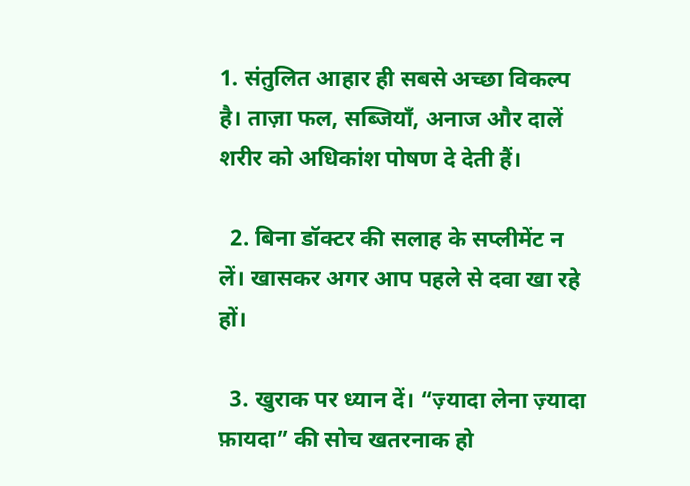1. संतुलित आहार ही सबसे अच्छा विकल्प है। ताज़ा फल, सब्जियाँ, अनाज और दालें शरीर को अधिकांश पोषण दे देती हैं।

  2. बिना डॉक्टर की सलाह के सप्लीमेंट न लें। खासकर अगर आप पहले से दवा खा रहे हों।

  3. खुराक पर ध्यान दें। “ज़्यादा लेना ज़्यादा फ़ायदा” की सोच खतरनाक हो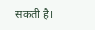सकती है।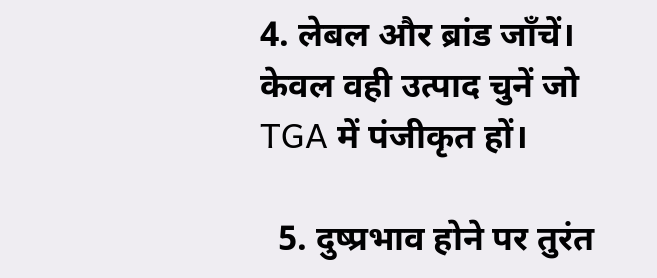4. लेबल और ब्रांड जाँचें। केवल वही उत्पाद चुनें जो TGA में पंजीकृत हों।

  5. दुष्प्रभाव होने पर तुरंत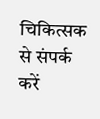चिकित्सक से संपर्क करें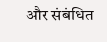और संबंधित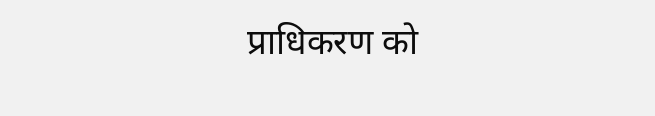प्राधिकरण को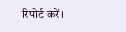रिपोर्ट करें।